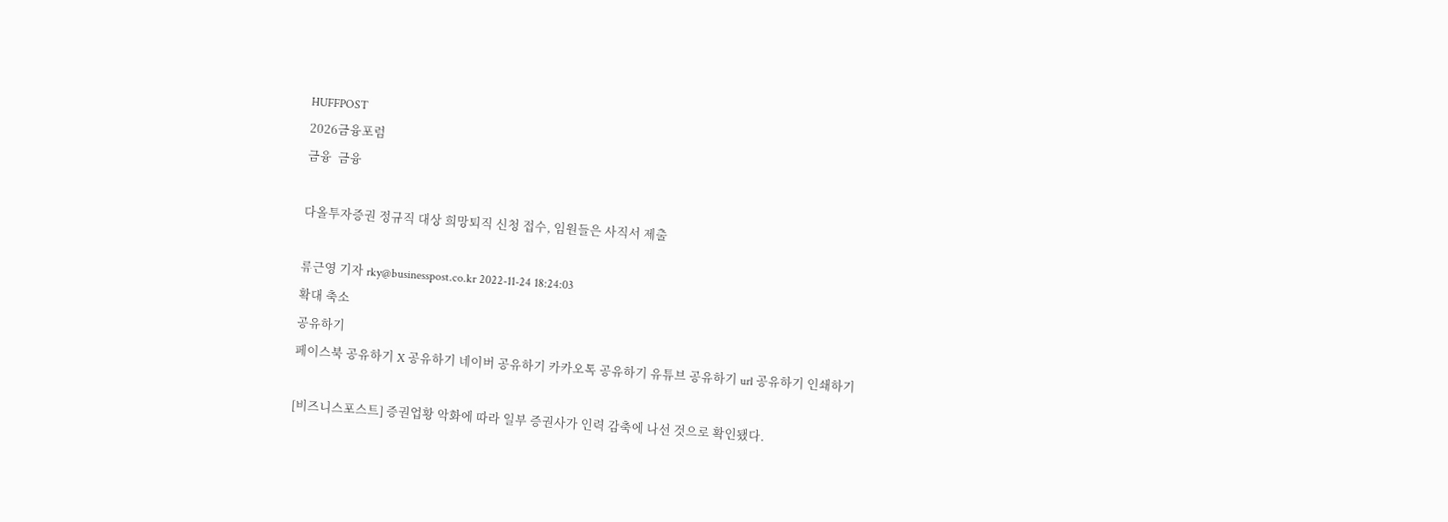HUFFPOST
2026금융포럼
금융  금융

다올투자증권 정규직 대상 희망퇴직 신청 접수, 임원들은 사직서 제출

류근영 기자 rky@businesspost.co.kr 2022-11-24 18:24:03
확대 축소
공유하기
페이스북 공유하기 X 공유하기 네이버 공유하기 카카오톡 공유하기 유튜브 공유하기 url 공유하기 인쇄하기

[비즈니스포스트] 증권업황 악화에 따라 일부 증권사가 인력 감축에 나선 것으로 확인됐다.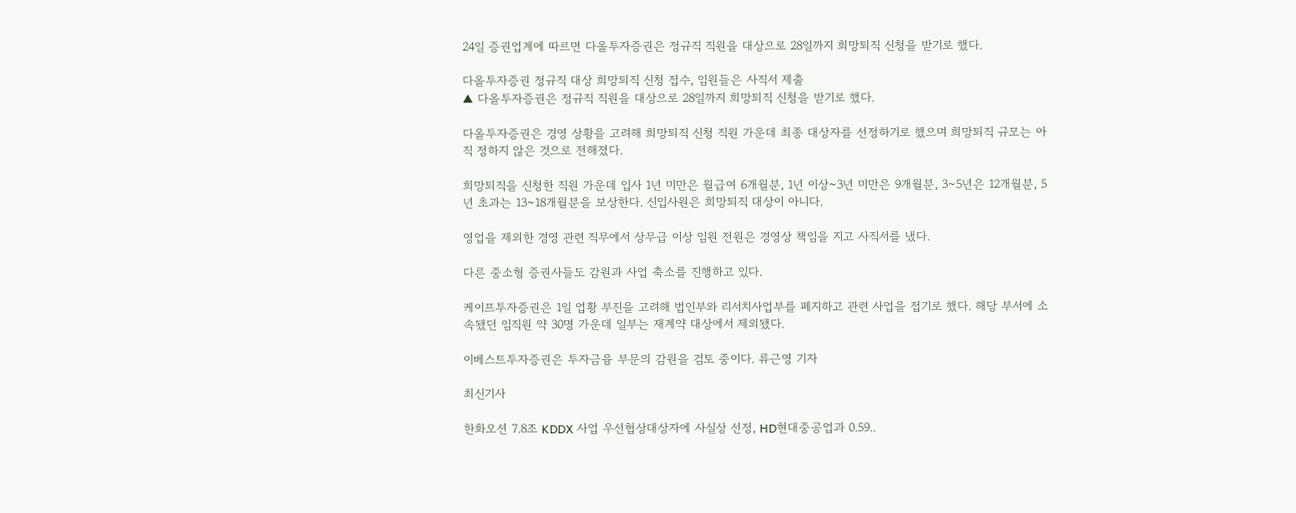24일 증권업계에 따르면 다올투자증권은 정규직 직원을 대상으로 28일까지 희망퇴직 신청을 받기로 했다.

다올투자증권 정규직 대상 희망퇴직 신청 접수, 임원들은 사직서 제출
▲ 다올투자증권은 정규직 직원을 대상으로 28일까지 희망퇴직 신청을 받기로 했다.

다올투자증권은 경영 상황을 고려해 희망퇴직 신청 직원 가운데 최종 대상자를 선정하기로 했으며 희망퇴직 규모는 아직 정하지 않은 것으로 전해졌다.

희망퇴직을 신청한 직원 가운데 입사 1년 미만은 월급여 6개월분, 1년 이상~3년 미만은 9개월분, 3~5년은 12개월분, 5년 초과는 13~18개월분을 보상한다. 신입사원은 희망퇴직 대상이 아니다.

영업을 제외한 경영 관련 직무에서 상무급 이상 임원 전원은 경영상 책임을 지고 사직서를 냈다.

다른 중소형 증권사들도 감원과 사업 축소를 진행하고 있다.

케이프투자증권은 1일 업황 부진을 고려해 법인부와 리서치사업부를 폐지하고 관련 사업을 접기로 했다. 해당 부서에 소속됐던 임직원 약 30명 가운데 일부는 재계약 대상에서 제외됐다.

이베스트투자증권은 투자금융 부문의 감원을 검토 중이다. 류근영 기자

최신기사

한화오션 7.8조 KDDX 사업 우선협상대상자에 사실상 선정, HD현대중공업과 0.59..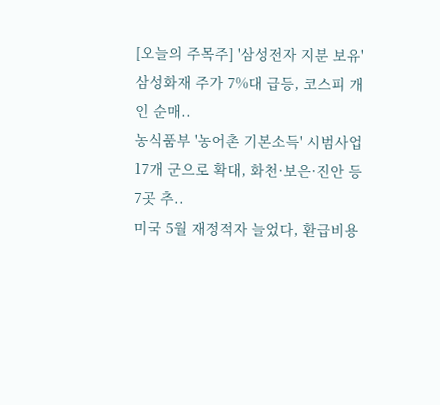[오늘의 주목주] '삼성전자 지분 보유' 삼성화재 주가 7%대 급등, 코스피 개인 순매..
농식품부 '농어촌 기본소득' 시범사업 17개 군으로 확대, 화천·보은·진안 등 7곳 추..
미국 5월 재정적자 늘었다, 환급비용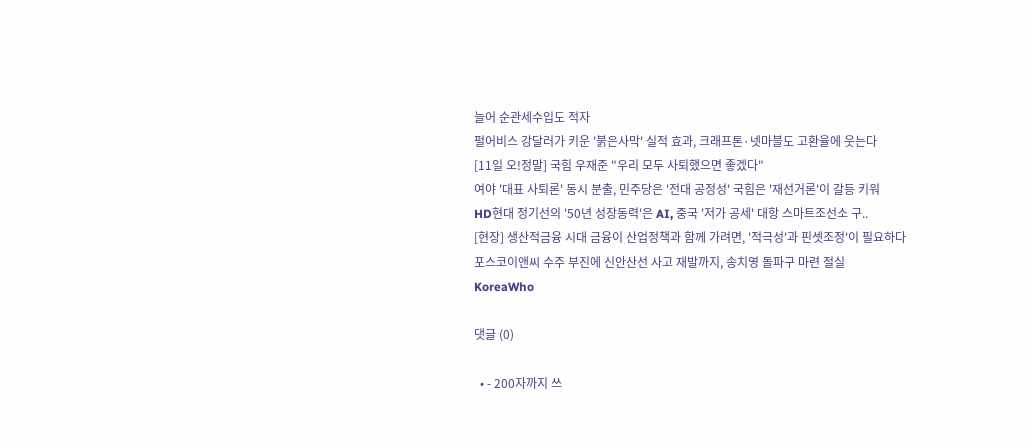늘어 순관세수입도 적자
펄어비스 강달러가 키운 '붉은사막' 실적 효과, 크래프톤·넷마블도 고환율에 웃는다
[11일 오!정말] 국힘 우재준 "우리 모두 사퇴했으면 좋겠다"
여야 '대표 사퇴론' 동시 분출, 민주당은 '전대 공정성' 국힘은 '재선거론'이 갈등 키워
HD현대 정기선의 '50년 성장동력'은 AI, 중국 '저가 공세' 대항 스마트조선소 구..
[현장] 생산적금융 시대 금융이 산업정책과 함께 가려면, '적극성'과 핀셋조정'이 필요하다
포스코이앤씨 수주 부진에 신안산선 사고 재발까지, 송치영 돌파구 마련 절실
KoreaWho

댓글 (0)

  • - 200자까지 쓰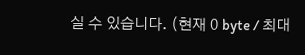실 수 있습니다. (현재 0 byte / 최대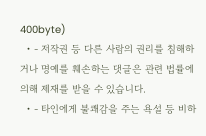400byte)
  • - 저작권 등 다른 사람의 권리를 침해하거나 명예를 훼손하는 댓글은 관련 법률에 의해 제재를 받을 수 있습니다.
  • - 타인에게 불쾌감을 주는 욕설 등 비하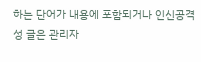하는 단어가 내용에 포함되거나 인신공격성 글은 관리자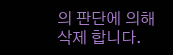의 판단에 의해 삭제 합니다.